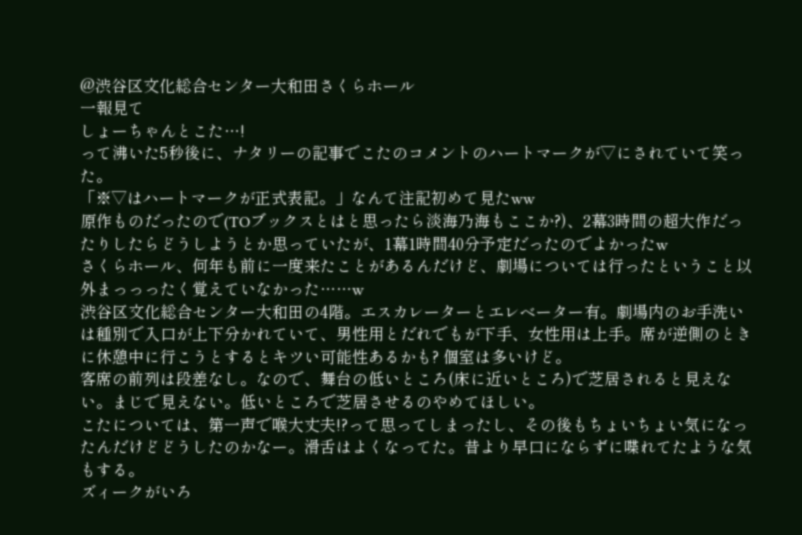@渋谷区文化総合センター大和田さくらホール
一報見て
しょーちゃんとこた…!
って沸いた5秒後に、ナタリーの記事でこたのコメントのハートマークが▽にされていて笑った。
「※▽はハートマークが正式表記。」なんて注記初めて見たww
原作ものだったので(TOブックスとはと思ったら淡海乃海もここか?)、2幕3時間の超大作だったりしたらどうしようとか思っていたが、1幕1時間40分予定だったのでよかったw
さくらホール、何年も前に一度来たことがあるんだけど、劇場については行ったということ以外まっっったく覚えていなかった……w
渋谷区文化総合センター大和田の4階。エスカレーターとエレベーター有。劇場内のお手洗いは種別で入口が上下分かれていて、男性用とだれでもが下手、女性用は上手。席が逆側のときに休憩中に行こうとするとキツい可能性あるかも? 個室は多いけど。
客席の前列は段差なし。なので、舞台の低いところ(床に近いところ)で芝居されると見えない。まじで見えない。低いところで芝居させるのやめてほしい。
こたについては、第一声で喉大丈夫!?って思ってしまったし、その後もちょいちょい気になったんだけどどうしたのかなー。滑舌はよくなってた。昔より早口にならずに喋れてたような気もする。
ズィークがいろ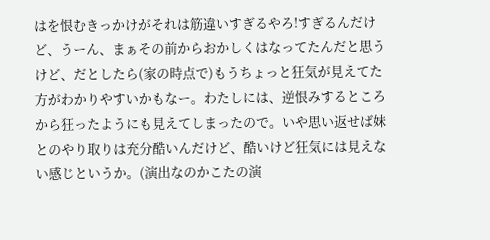はを恨むきっかけがそれは筋違いすぎるやろ!すぎるんだけど、うーん、まぁその前からおかしくはなってたんだと思うけど、だとしたら(家の時点で)もうちょっと狂気が見えてた方がわかりやすいかもなー。わたしには、逆恨みするところから狂ったようにも見えてしまったので。いや思い返せば妹とのやり取りは充分酷いんだけど、酷いけど狂気には見えない感じというか。(演出なのかこたの演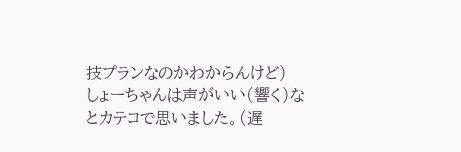技プランなのかわからんけど)
しょーちゃんは声がいい(響く)なとカテコで思いました。(遅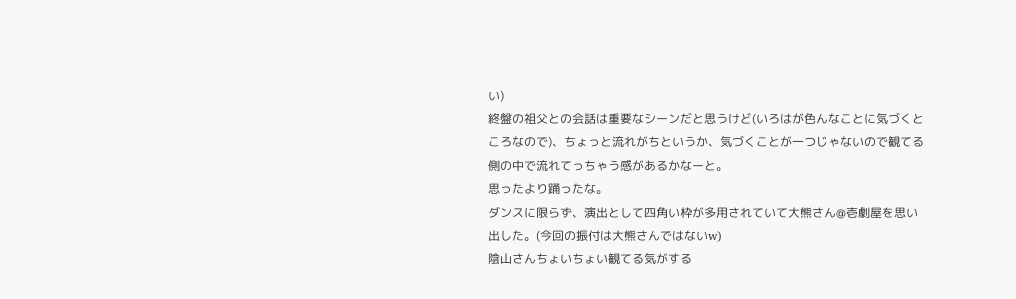い)
終盤の祖父との会話は重要なシーンだと思うけど(いろはが色んなことに気づくところなので)、ちょっと流れがちというか、気づくことが一つじゃないので観てる側の中で流れてっちゃう感があるかなーと。
思ったより踊ったな。
ダンスに限らず、演出として四角い枠が多用されていて大熊さん@壱劇屋を思い出した。(今回の振付は大熊さんではないw)
陰山さんちょいちょい観てる気がする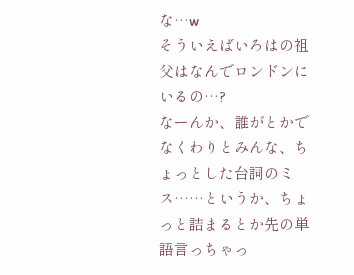な…w
そういえばいろはの祖父はなんでロンドンにいるの…?
なーんか、誰がとかでなくわりとみんな、ちょっとした台詞のミス……というか、ちょっと詰まるとか先の単語言っちゃっ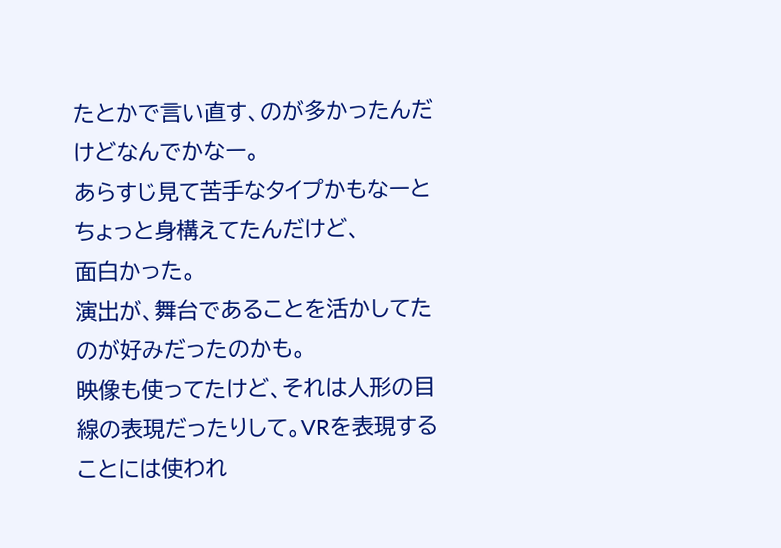たとかで言い直す、のが多かったんだけどなんでかなー。
あらすじ見て苦手なタイプかもなーとちょっと身構えてたんだけど、
面白かった。
演出が、舞台であることを活かしてたのが好みだったのかも。
映像も使ってたけど、それは人形の目線の表現だったりして。VRを表現することには使われ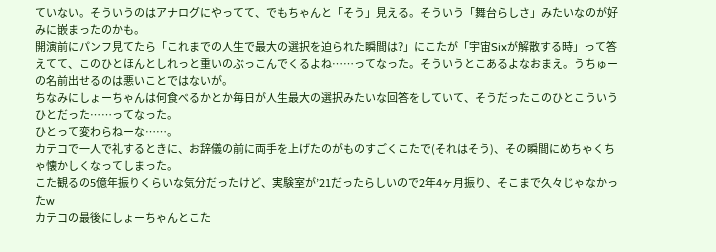ていない。そういうのはアナログにやってて、でもちゃんと「そう」見える。そういう「舞台らしさ」みたいなのが好みに嵌まったのかも。
開演前にパンフ見てたら「これまでの人生で最大の選択を迫られた瞬間は?」にこたが「宇宙Sixが解散する時」って答えてて、このひとほんとしれっと重いのぶっこんでくるよね……ってなった。そういうとこあるよなおまえ。うちゅーの名前出せるのは悪いことではないが。
ちなみにしょーちゃんは何食べるかとか毎日が人生最大の選択みたいな回答をしていて、そうだったこのひとこういうひとだった……ってなった。
ひとって変わらねーな……。
カテコで一人で礼するときに、お辞儀の前に両手を上げたのがものすごくこたで(それはそう)、その瞬間にめちゃくちゃ懐かしくなってしまった。
こた観るの5億年振りくらいな気分だったけど、実験室が’21だったらしいので2年4ヶ月振り、そこまで久々じゃなかったw
カテコの最後にしょーちゃんとこた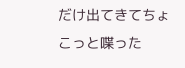だけ出てきてちょこっと喋った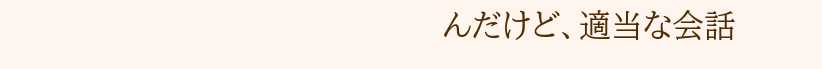んだけど、適当な会話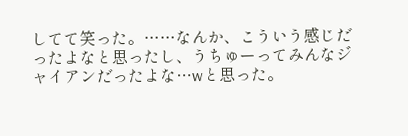してて笑った。……なんか、こういう感じだったよなと思ったし、うちゅーってみんなジャイアンだったよな…wと思った。